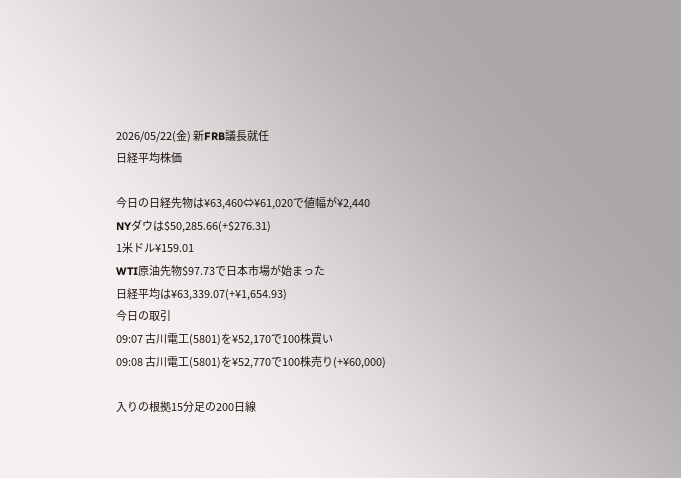2026/05/22(金) 新FRB議長就任
日経平均株価

今日の日経先物は¥63,460⇔¥61,020で値幅が¥2,440
NYダウは$50,285.66(+$276.31)
1米ドル¥159.01
WTI原油先物$97.73で日本市場が始まった
日経平均は¥63,339.07(+¥1,654.93)
今日の取引
09:07 古川電工(5801)を¥52,170で100株買い
09:08 古川電工(5801)を¥52,770で100株売り(+¥60,000)

入りの根拠15分足の200日線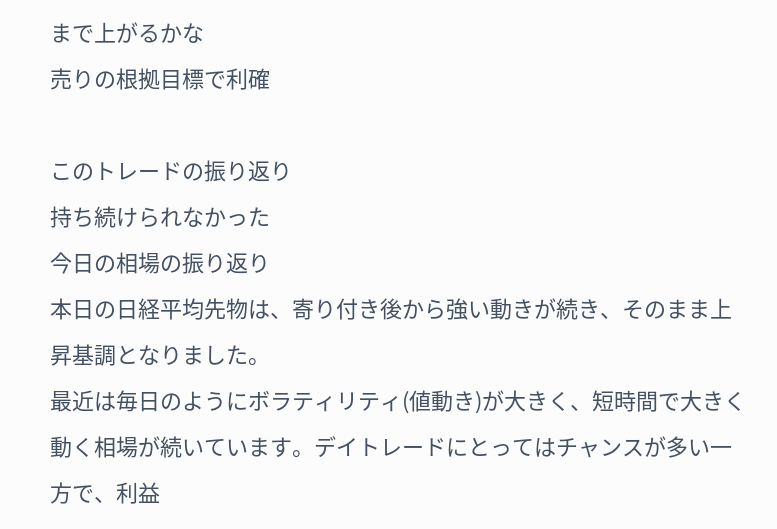まで上がるかな
売りの根拠目標で利確

このトレードの振り返り
持ち続けられなかった
今日の相場の振り返り
本日の日経平均先物は、寄り付き後から強い動きが続き、そのまま上昇基調となりました。
最近は毎日のようにボラティリティ(値動き)が大きく、短時間で大きく動く相場が続いています。デイトレードにとってはチャンスが多い一方で、利益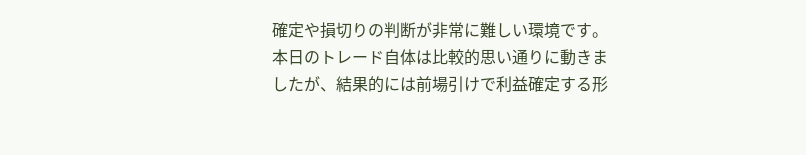確定や損切りの判断が非常に難しい環境です。
本日のトレード自体は比較的思い通りに動きましたが、結果的には前場引けで利益確定する形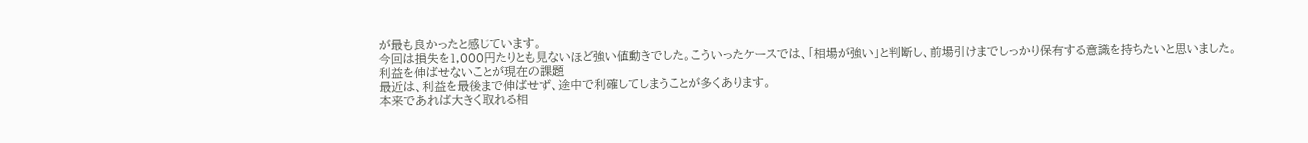が最も良かったと感じています。
今回は損失を1,000円たりとも見ないほど強い値動きでした。こういったケースでは、「相場が強い」と判断し、前場引けまでしっかり保有する意識を持ちたいと思いました。
利益を伸ばせないことが現在の課題
最近は、利益を最後まで伸ばせず、途中で利確してしまうことが多くあります。
本来であれば大きく取れる相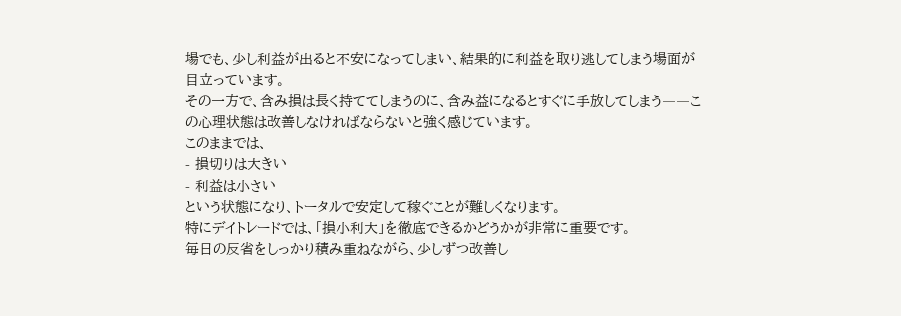場でも、少し利益が出ると不安になってしまい、結果的に利益を取り逃してしまう場面が目立っています。
その一方で、含み損は長く持ててしまうのに、含み益になるとすぐに手放してしまう――この心理状態は改善しなければならないと強く感じています。
このままでは、
- 損切りは大きい
- 利益は小さい
という状態になり、トータルで安定して稼ぐことが難しくなります。
特にデイトレードでは、「損小利大」を徹底できるかどうかが非常に重要です。
毎日の反省をしっかり積み重ねながら、少しずつ改善し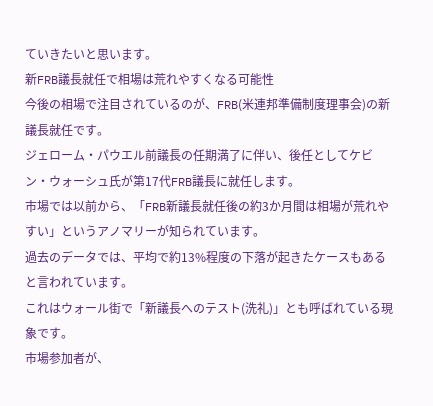ていきたいと思います。
新FRB議長就任で相場は荒れやすくなる可能性
今後の相場で注目されているのが、FRB(米連邦準備制度理事会)の新議長就任です。
ジェローム・パウエル前議長の任期満了に伴い、後任としてケビン・ウォーシュ氏が第17代FRB議長に就任します。
市場では以前から、「FRB新議長就任後の約3か月間は相場が荒れやすい」というアノマリーが知られています。
過去のデータでは、平均で約13%程度の下落が起きたケースもあると言われています。
これはウォール街で「新議長へのテスト(洗礼)」とも呼ばれている現象です。
市場参加者が、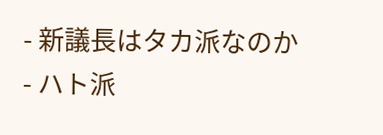- 新議長はタカ派なのか
- ハト派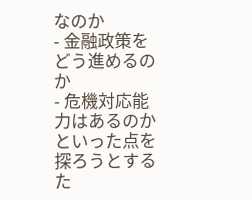なのか
- 金融政策をどう進めるのか
- 危機対応能力はあるのか
といった点を探ろうとするた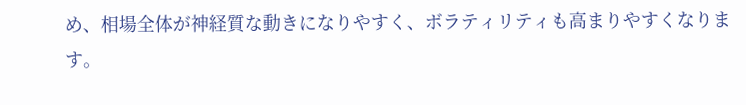め、相場全体が神経質な動きになりやすく、ボラティリティも高まりやすくなります。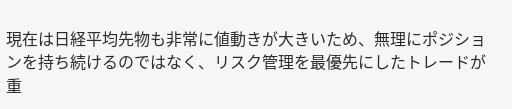現在は日経平均先物も非常に値動きが大きいため、無理にポジションを持ち続けるのではなく、リスク管理を最優先にしたトレードが重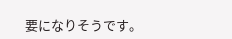要になりそうです。